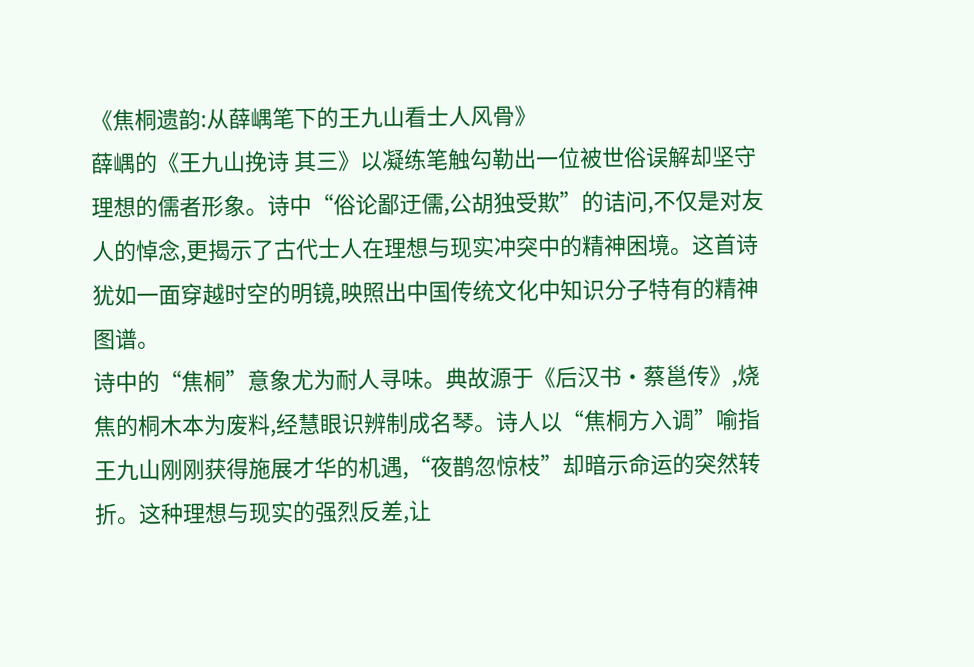《焦桐遗韵:从薛嵎笔下的王九山看士人风骨》
薛嵎的《王九山挽诗 其三》以凝练笔触勾勒出一位被世俗误解却坚守理想的儒者形象。诗中“俗论鄙迂儒,公胡独受欺”的诘问,不仅是对友人的悼念,更揭示了古代士人在理想与现实冲突中的精神困境。这首诗犹如一面穿越时空的明镜,映照出中国传统文化中知识分子特有的精神图谱。
诗中的“焦桐”意象尤为耐人寻味。典故源于《后汉书·蔡邕传》,烧焦的桐木本为废料,经慧眼识辨制成名琴。诗人以“焦桐方入调”喻指王九山刚刚获得施展才华的机遇,“夜鹊忽惊枝”却暗示命运的突然转折。这种理想与现实的强烈反差,让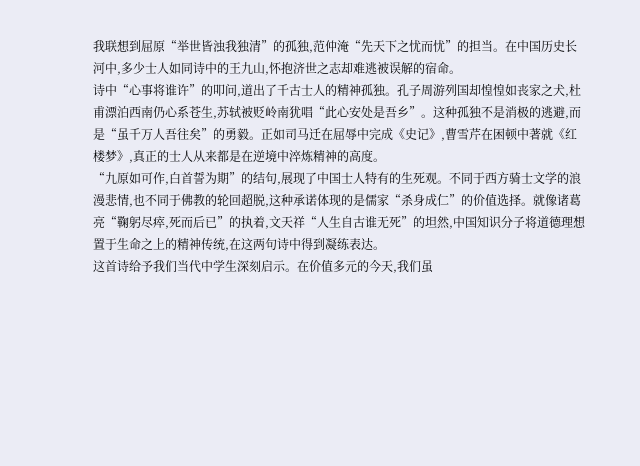我联想到屈原“举世皆浊我独清”的孤独,范仲淹“先天下之忧而忧”的担当。在中国历史长河中,多少士人如同诗中的王九山,怀抱济世之志却难逃被误解的宿命。
诗中“心事将谁许”的叩问,道出了千古士人的精神孤独。孔子周游列国却惶惶如丧家之犬,杜甫漂泊西南仍心系苍生,苏轼被贬岭南犹唱“此心安处是吾乡”。这种孤独不是消极的逃避,而是“虽千万人吾往矣”的勇毅。正如司马迁在屈辱中完成《史记》,曹雪芹在困顿中著就《红楼梦》,真正的士人从来都是在逆境中淬炼精神的高度。
“九原如可作,白首誓为期”的结句,展现了中国士人特有的生死观。不同于西方骑士文学的浪漫悲情,也不同于佛教的轮回超脱,这种承诺体现的是儒家“杀身成仁”的价值选择。就像诸葛亮“鞠躬尽瘁,死而后已”的执着,文天祥“人生自古谁无死”的坦然,中国知识分子将道德理想置于生命之上的精神传统,在这两句诗中得到凝练表达。
这首诗给予我们当代中学生深刻启示。在价值多元的今天,我们虽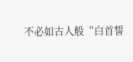不必如古人般“白首誓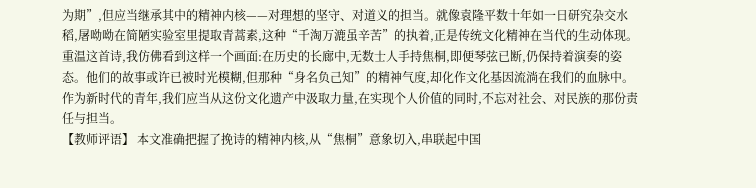为期”,但应当继承其中的精神内核——对理想的坚守、对道义的担当。就像袁隆平数十年如一日研究杂交水稻,屠呦呦在简陋实验室里提取青蒿素,这种“千淘万漉虽辛苦”的执着,正是传统文化精神在当代的生动体现。
重温这首诗,我仿佛看到这样一个画面:在历史的长廊中,无数士人手持焦桐,即便琴弦已断,仍保持着演奏的姿态。他们的故事或许已被时光模糊,但那种“身名负己知”的精神气度,却化作文化基因流淌在我们的血脉中。作为新时代的青年,我们应当从这份文化遗产中汲取力量,在实现个人价值的同时,不忘对社会、对民族的那份责任与担当。
【教师评语】 本文准确把握了挽诗的精神内核,从“焦桐”意象切入,串联起中国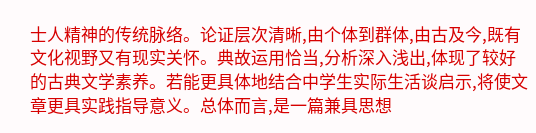士人精神的传统脉络。论证层次清晰,由个体到群体,由古及今,既有文化视野又有现实关怀。典故运用恰当,分析深入浅出,体现了较好的古典文学素养。若能更具体地结合中学生实际生活谈启示,将使文章更具实践指导意义。总体而言,是一篇兼具思想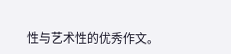性与艺术性的优秀作文。